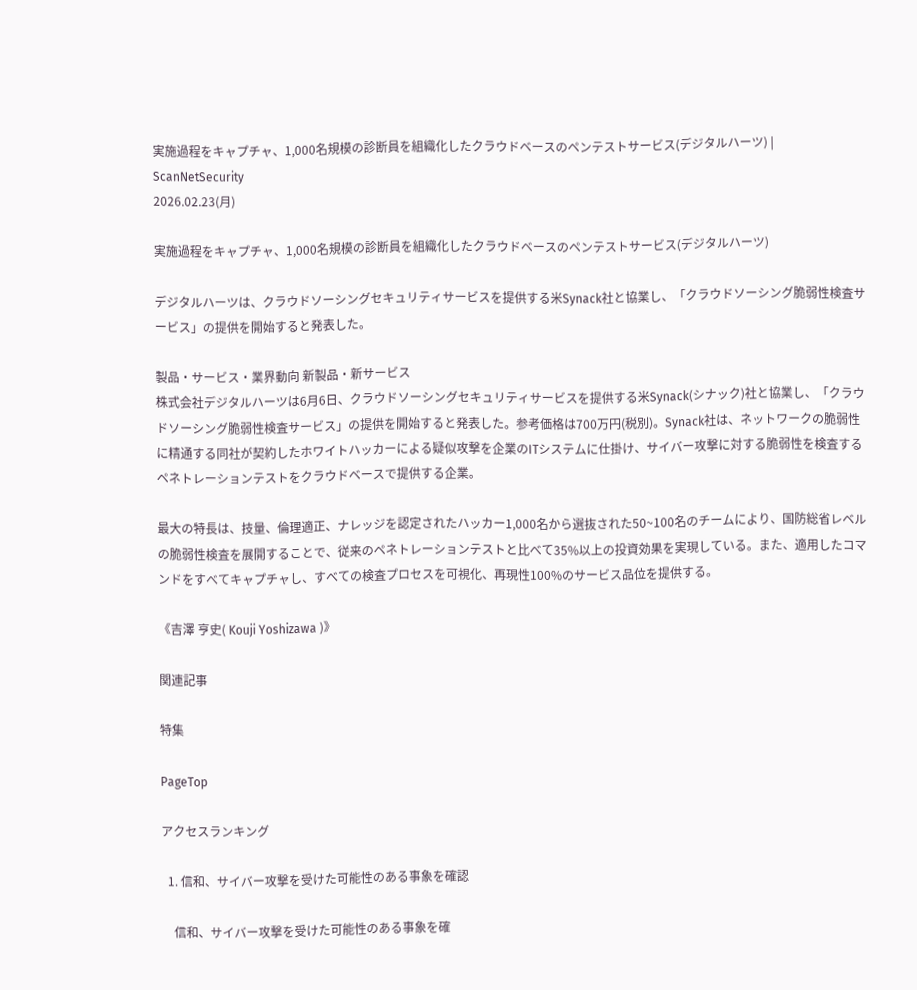実施過程をキャプチャ、1,000名規模の診断員を組織化したクラウドベースのペンテストサービス(デジタルハーツ) | ScanNetSecurity
2026.02.23(月)

実施過程をキャプチャ、1,000名規模の診断員を組織化したクラウドベースのペンテストサービス(デジタルハーツ)

デジタルハーツは、クラウドソーシングセキュリティサービスを提供する米Synack社と協業し、「クラウドソーシング脆弱性検査サービス」の提供を開始すると発表した。

製品・サービス・業界動向 新製品・新サービス
株式会社デジタルハーツは6月6日、クラウドソーシングセキュリティサービスを提供する米Synack(シナック)社と協業し、「クラウドソーシング脆弱性検査サービス」の提供を開始すると発表した。参考価格は700万円(税別)。Synack社は、ネットワークの脆弱性に精通する同社が契約したホワイトハッカーによる疑似攻撃を企業のITシステムに仕掛け、サイバー攻撃に対する脆弱性を検査するペネトレーションテストをクラウドベースで提供する企業。

最大の特長は、技量、倫理適正、ナレッジを認定されたハッカー1,000名から選抜された50~100名のチームにより、国防総省レベルの脆弱性検査を展開することで、従来のペネトレーションテストと比べて35%以上の投資効果を実現している。また、適用したコマンドをすべてキャプチャし、すべての検査プロセスを可視化、再現性100%のサービス品位を提供する。

《吉澤 亨史( Kouji Yoshizawa )》

関連記事

特集

PageTop

アクセスランキング

  1. 信和、サイバー攻撃を受けた可能性のある事象を確認

    信和、サイバー攻撃を受けた可能性のある事象を確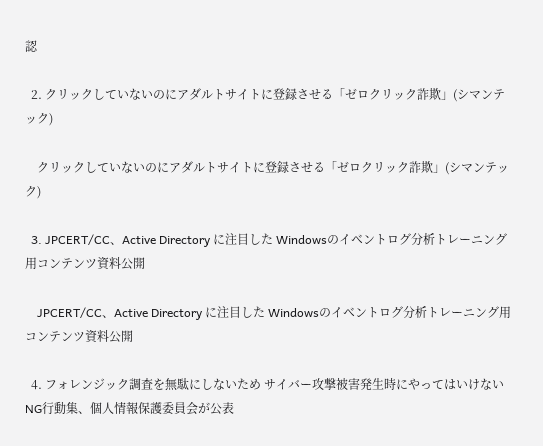認

  2. クリックしていないのにアダルトサイトに登録させる「ゼロクリック詐欺」(シマンテック)

    クリックしていないのにアダルトサイトに登録させる「ゼロクリック詐欺」(シマンテック)

  3. JPCERT/CC、Active Directory に注目した Windowsのイベントログ分析トレーニング用コンテンツ資料公開

    JPCERT/CC、Active Directory に注目した Windowsのイベントログ分析トレーニング用コンテンツ資料公開

  4. フォレンジック調査を無駄にしないため サイバー攻撃被害発生時にやってはいけないNG行動集、個人情報保護委員会が公表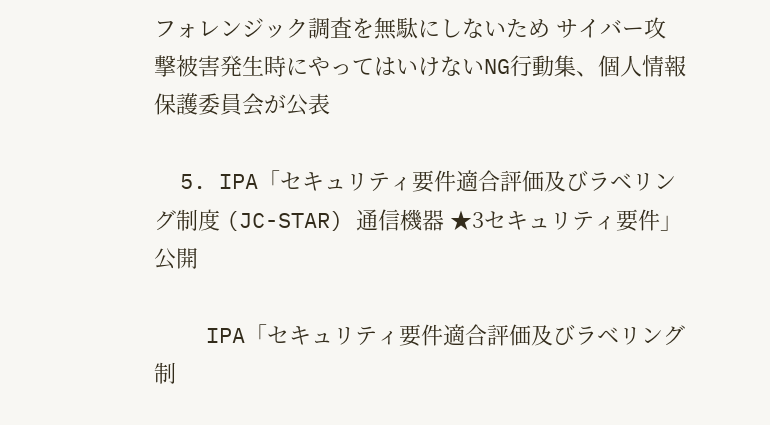フォレンジック調査を無駄にしないため サイバー攻撃被害発生時にやってはいけないNG行動集、個人情報保護委員会が公表

  5. IPA「セキュリティ要件適合評価及びラベリング制度 (JC-STAR) 通信機器 ★3セキュリティ要件」公開

    IPA「セキュリティ要件適合評価及びラベリング制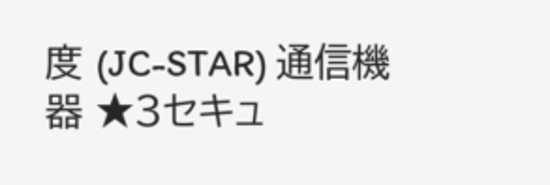度 (JC-STAR) 通信機器 ★3セキュ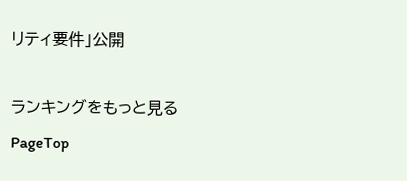リティ要件」公開

ランキングをもっと見る
PageTop